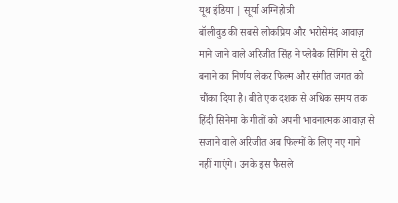यूथ इंडिया | सूर्या अग्निहोत्री
बॉलीवुड की सबसे लोकप्रिय और भरोसेमंद आवाज़ माने जाने वाले अरिजीत सिंह ने प्लेबैक सिंगिंग से दूरी बनाने का निर्णय लेकर फिल्म और संगीत जगत को चौंका दिया है। बीते एक दशक से अधिक समय तक हिंदी सिनेमा के गीतों को अपनी भावनात्मक आवाज़ से सजाने वाले अरिजीत अब फिल्मों के लिए नए गाने नहीं गाएंगे। उनके इस फैसले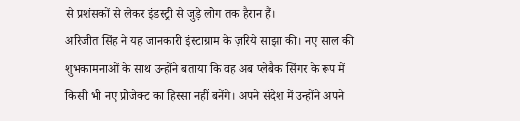से प्रशंसकों से लेकर इंडस्ट्री से जुड़े लोग तक हैरान हैं।
अरिजीत सिंह ने यह जानकारी इंस्टाग्राम के ज़रिये साझा की। नए साल की शुभकामनाओं के साथ उन्होंने बताया कि वह अब प्लेबैक सिंगर के रूप में किसी भी नए प्रोजेक्ट का हिस्सा नहीं बनेंगे। अपने संदेश में उन्होंने अपने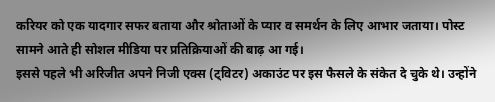करियर को एक यादगार सफर बताया और श्रोताओं के प्यार व समर्थन के लिए आभार जताया। पोस्ट सामने आते ही सोशल मीडिया पर प्रतिक्रियाओं की बाढ़ आ गई।
इससे पहले भी अरिजीत अपने निजी एक्स (ट्विटर) अकाउंट पर इस फैसले के संकेत दे चुके थे। उन्होंने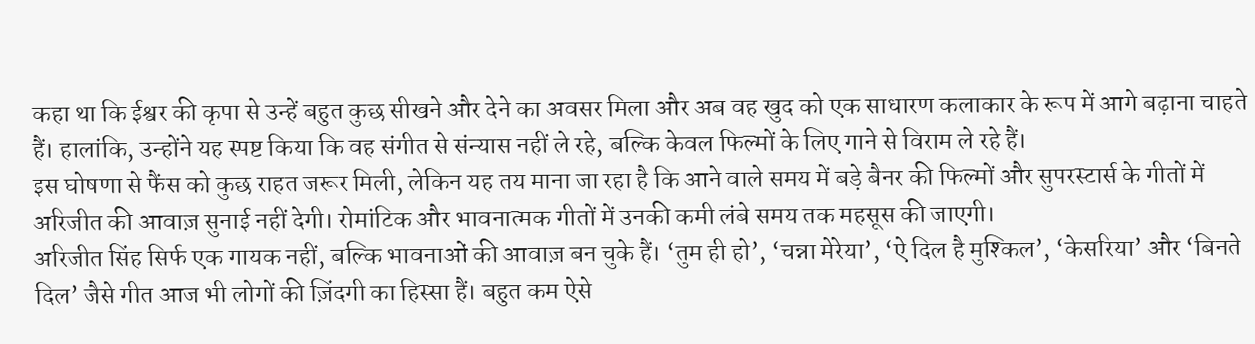कहा था कि ईश्वर की कृपा से उन्हें बहुत कुछ सीखने और देने का अवसर मिला और अब वह खुद को एक साधारण कलाकार के रूप में आगे बढ़ाना चाहते हैं। हालांकि, उन्होंने यह स्पष्ट किया कि वह संगीत से संन्यास नहीं ले रहे, बल्कि केवल फिल्मों के लिए गाने से विराम ले रहे हैं।
इस घोषणा से फैंस को कुछ राहत जरूर मिली, लेकिन यह तय माना जा रहा है कि आने वाले समय में बड़े बैनर की फिल्मों और सुपरस्टार्स के गीतों में अरिजीत की आवाज़ सुनाई नहीं देगी। रोमांटिक और भावनात्मक गीतों में उनकी कमी लंबे समय तक महसूस की जाएगी।
अरिजीत सिंह सिर्फ एक गायक नहीं, बल्कि भावनाओं की आवाज़ बन चुके हैं। ‘तुम ही हो’, ‘चन्ना मेरेया’, ‘ऐ दिल है मुश्किल’, ‘केसरिया’ और ‘बिनते दिल’ जैसे गीत आज भी लोगों की ज़िंदगी का हिस्सा हैं। बहुत कम ऐसे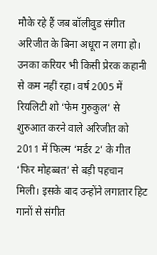मौके रहे हैं जब बॉलीवुड संगीत अरिजीत के बिना अधूरा न लगा हो।
उनका करियर भी किसी प्रेरक कहानी से कम नहीं रहा। वर्ष 2005 में रियलिटी शो ‘फेम गुरुकुल’ से शुरुआत करने वाले अरिजीत को 2011 में फिल्म ‘मर्डर 2’ के गीत ‘फिर मोहब्बत’ से बड़ी पहचान मिली। इसके बाद उन्होंने लगातार हिट गानों से संगीत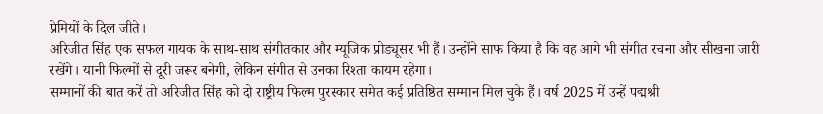प्रेमियों के दिल जीते।
अरिजीत सिंह एक सफल गायक के साथ-साथ संगीतकार और म्यूजिक प्रोड्यूसर भी हैं। उन्होंने साफ किया है कि वह आगे भी संगीत रचना और सीखना जारी रखेंगे। यानी फिल्मों से दूरी जरूर बनेगी, लेकिन संगीत से उनका रिश्ता कायम रहेगा।
सम्मानों की बात करें तो अरिजीत सिंह को दो राष्ट्रीय फिल्म पुरस्कार समेत कई प्रतिष्ठित सम्मान मिल चुके हैं। वर्ष 2025 में उन्हें पद्मश्री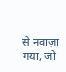से नवाज़ा गया, जो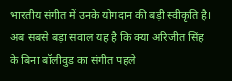भारतीय संगीत में उनके योगदान की बड़ी स्वीकृति है।
अब सबसे बड़ा सवाल यह है कि क्या अरिजीत सिंह के बिना बॉलीवुड का संगीत पहले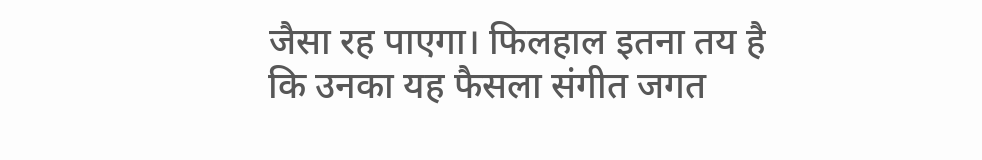जैसा रह पाएगा। फिलहाल इतना तय है कि उनका यह फैसला संगीत जगत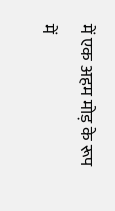में एक अहम मोड़ के रूप में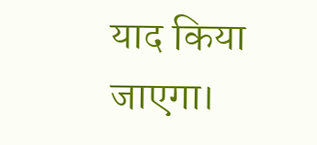याद किया जाएगा।